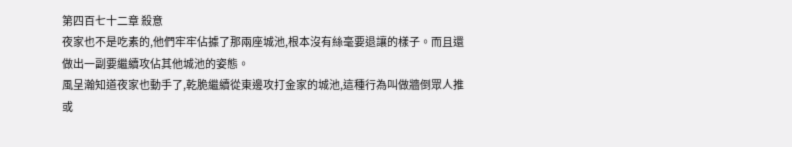第四百七十二章 殺意
夜家也不是吃素的,他們牢牢佔據了那兩座城池,根本沒有絲毫要退讓的樣子。而且還做出一副要繼續攻佔其他城池的姿態。
風呈瀚知道夜家也動手了,乾脆繼續從東邊攻打金家的城池,這種行為叫做牆倒眾人推或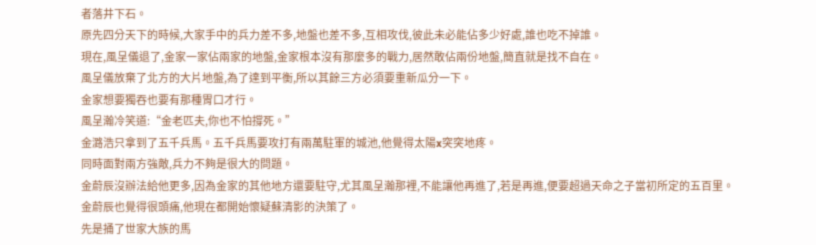者落井下石。
原先四分天下的時候,大家手中的兵力差不多,地盤也差不多,互相攻伐,彼此未必能佔多少好處,誰也吃不掉誰。
現在,風呈儀退了,金家一家佔兩家的地盤,金家根本沒有那麼多的戰力,居然敢佔兩份地盤,簡直就是找不自在。
風呈儀放棄了北方的大片地盤,為了達到平衡,所以其餘三方必須要重新瓜分一下。
金家想要獨吞也要有那種胃口才行。
風呈瀚冷笑道:“金老匹夫,你也不怕撐死。”
金潞浩只拿到了五千兵馬。五千兵馬要攻打有兩萬駐軍的城池,他覺得太陽x突突地疼。
同時面對兩方強敵,兵力不夠是很大的問題。
金蔚辰沒辦法給他更多,因為金家的其他地方還要駐守,尤其風呈瀚那裡,不能讓他再進了,若是再進,便要超過天命之子當初所定的五百里。
金蔚辰也覺得很頭痛,他現在都開始懷疑蘇清影的決策了。
先是捅了世家大族的馬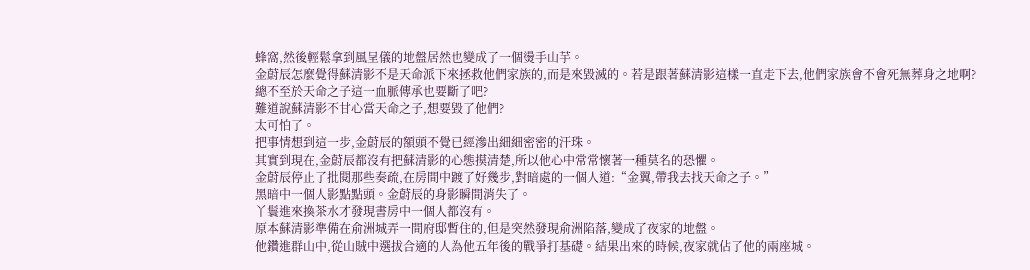蜂窩,然後輕鬆拿到風呈儀的地盤居然也變成了一個燙手山芋。
金蔚辰怎麼覺得蘇清影不是天命派下來拯救他們家族的,而是來毀滅的。若是跟著蘇清影這樣一直走下去,他們家族會不會死無葬身之地啊?
總不至於天命之子這一血脈傳承也要斷了吧?
難道說蘇清影不甘心當天命之子,想要毀了他們?
太可怕了。
把事情想到這一步,金蔚辰的額頭不覺已經滲出細細密密的汗珠。
其實到現在,金蔚辰都沒有把蘇清影的心態摸清楚,所以他心中常常懷著一種莫名的恐懼。
金蔚辰停止了批閱那些奏疏,在房間中踱了好幾步,對暗處的一個人道:“金翼,帶我去找天命之子。”
黑暗中一個人影點點頭。金蔚辰的身影瞬間消失了。
丫鬟進來換茶水才發現書房中一個人都沒有。
原本蘇清影準備在俞洲城弄一間府邸暫住的,但是突然發現俞洲陷落,變成了夜家的地盤。
他鑽進群山中,從山賊中選拔合適的人為他五年後的戰爭打基礎。結果出來的時候,夜家就佔了他的兩座城。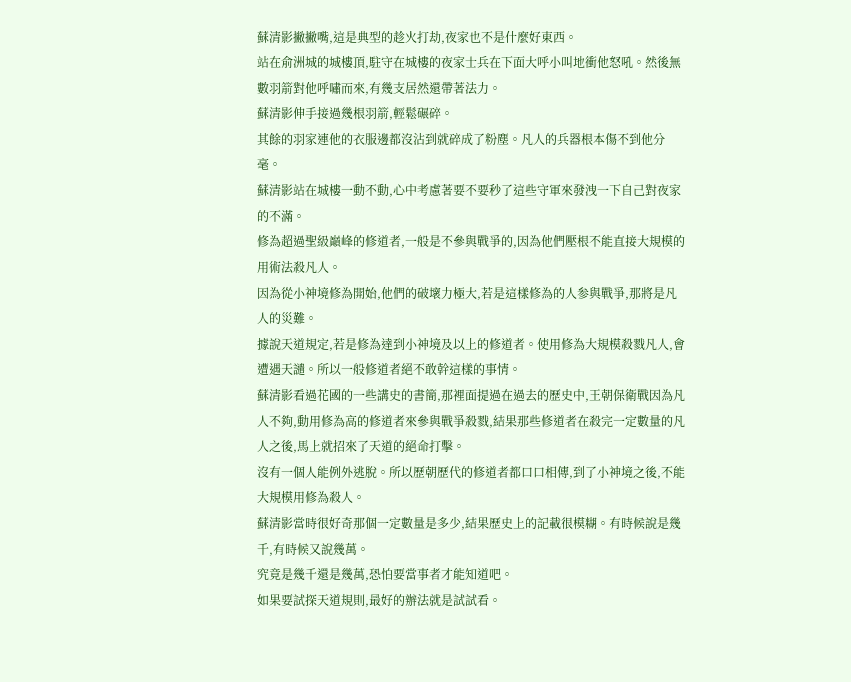蘇清影撇撇嘴,這是典型的趁火打劫,夜家也不是什麼好東西。
站在俞洲城的城樓頂,駐守在城樓的夜家士兵在下面大呼小叫地衝他怒吼。然後無數羽箭對他呼嘯而來,有幾支居然還帶著法力。
蘇清影伸手接過幾根羽箭,輕鬆碾碎。
其餘的羽家連他的衣服邊都沒沾到就碎成了粉塵。凡人的兵器根本傷不到他分毫。
蘇清影站在城樓一動不動,心中考慮著要不要秒了這些守軍來發洩一下自己對夜家的不滿。
修為超過聖級巔峰的修道者,一般是不參與戰爭的,因為他們壓根不能直接大規模的用術法殺凡人。
因為從小神境修為開始,他們的破壞力極大,若是這樣修為的人参與戰爭,那將是凡人的災難。
據說天道規定,若是修為達到小神境及以上的修道者。使用修為大規模殺戮凡人,會遭遇天譴。所以一般修道者絕不敢幹這樣的事情。
蘇清影看過花國的一些講史的書簡,那裡面提過在過去的歷史中,王朝保衛戰因為凡人不夠,動用修為高的修道者來參與戰爭殺戮,結果那些修道者在殺完一定數量的凡人之後,馬上就招來了天道的絕命打擊。
沒有一個人能例外逃脫。所以歷朝歷代的修道者都口口相傳,到了小神境之後,不能大規模用修為殺人。
蘇清影當時很好奇那個一定數量是多少,結果歷史上的記載很模糊。有時候說是幾千,有時候又說幾萬。
究竟是幾千還是幾萬,恐怕要當事者才能知道吧。
如果要試探天道規則,最好的辦法就是試試看。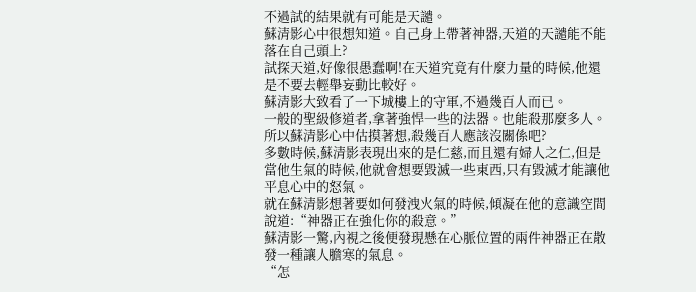不過試的結果就有可能是天譴。
蘇清影心中很想知道。自己身上帶著神器,天道的天譴能不能落在自己頭上?
試探天道,好像很愚蠢啊!在天道究竟有什麼力量的時候,他還是不要去輕舉妄動比較好。
蘇清影大致看了一下城樓上的守軍,不過幾百人而已。
一般的聖級修道者,拿著強悍一些的法器。也能殺那麼多人。
所以蘇清影心中估摸著想,殺幾百人應該沒關係吧?
多數時候,蘇清影表現出來的是仁慈,而且還有婦人之仁,但是當他生氣的時候,他就會想要毀滅一些東西,只有毀滅才能讓他平息心中的怒氣。
就在蘇清影想著要如何發洩火氣的時候,傾凝在他的意識空間說道:“神器正在強化你的殺意。”
蘇清影一驚,內視之後便發現懸在心脈位置的兩件神器正在散發一種讓人膽寒的氣息。
“怎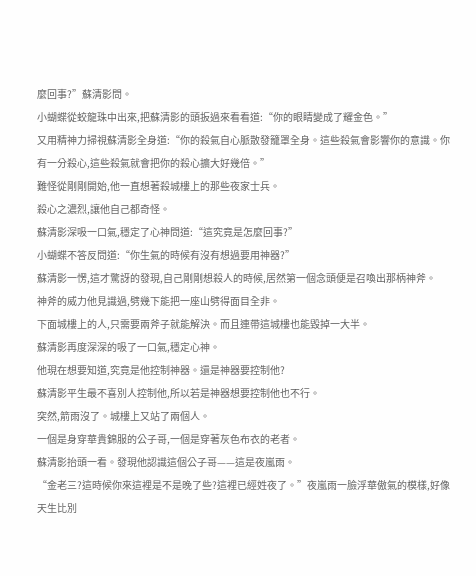麼回事?”蘇清影問。
小蝴蝶從蛟龍珠中出來,把蘇清影的頭扳過來看看道:“你的眼睛變成了耀金色。”
又用精神力掃視蘇清影全身道:“你的殺氣自心脈散發籠罩全身。這些殺氣會影響你的意識。你有一分殺心,這些殺氣就會把你的殺心擴大好幾倍。”
難怪從剛剛開始,他一直想著殺城樓上的那些夜家士兵。
殺心之濃烈,讓他自己都奇怪。
蘇清影深吸一口氣,穩定了心神問道:“這究竟是怎麼回事?”
小蝴蝶不答反問道:“你生氣的時候有沒有想過要用神器?”
蘇清影一愣,這才驚訝的發現,自己剛剛想殺人的時候,居然第一個念頭便是召喚出那柄神斧。
神斧的威力他見識過,劈幾下能把一座山劈得面目全非。
下面城樓上的人,只需要兩斧子就能解決。而且連帶這城樓也能毀掉一大半。
蘇清影再度深深的吸了一口氣,穩定心神。
他現在想要知道,究竟是他控制神器。還是神器要控制他?
蘇清影平生最不喜別人控制他,所以若是神器想要控制他也不行。
突然,箭雨沒了。城樓上又站了兩個人。
一個是身穿華貴錦服的公子哥,一個是穿著灰色布衣的老者。
蘇清影抬頭一看。發現他認識這個公子哥——這是夜嵐雨。
“金老三?這時候你來這裡是不是晚了些?這裡已經姓夜了。”夜嵐雨一臉浮華傲氣的模樣,好像天生比別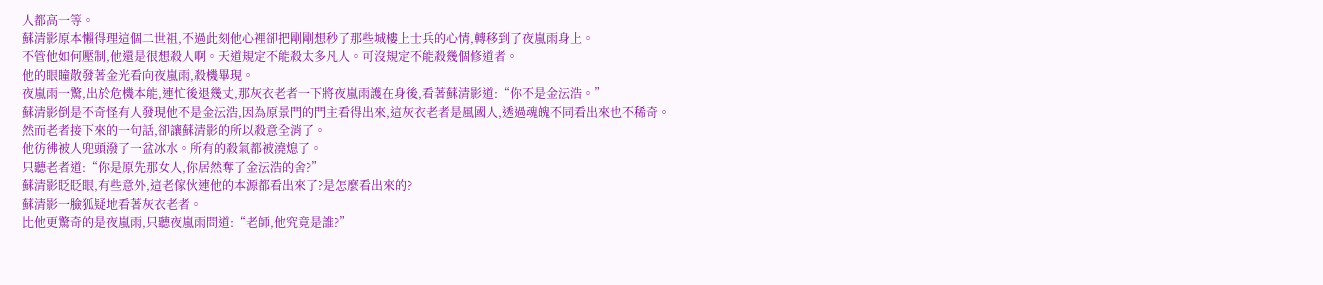人都高一等。
蘇清影原本懶得理這個二世祖,不過此刻他心裡卻把剛剛想秒了那些城樓上士兵的心情,轉移到了夜嵐雨身上。
不管他如何壓制,他還是很想殺人啊。天道規定不能殺太多凡人。可沒規定不能殺幾個修道者。
他的眼瞳散發著金光看向夜嵐雨,殺機畢現。
夜嵐雨一驚,出於危機本能,連忙後退幾丈,那灰衣老者一下將夜嵐雨護在身後,看著蘇清影道:“你不是金沄浩。”
蘇清影倒是不奇怪有人發現他不是金沄浩,因為原景門的門主看得出來,這灰衣老者是風國人,透過魂魄不同看出來也不稀奇。
然而老者接下來的一句話,卻讓蘇清影的所以殺意全消了。
他彷彿被人兜頭潑了一盆冰水。所有的殺氣都被澆熄了。
只聽老者道:“你是原先那女人,你居然奪了金沄浩的舍?”
蘇清影眨眨眼,有些意外,這老傢伙連他的本源都看出來了?是怎麼看出來的?
蘇清影一臉狐疑地看著灰衣老者。
比他更驚奇的是夜嵐雨,只聽夜嵐雨問道:“老師,他究竟是誰?”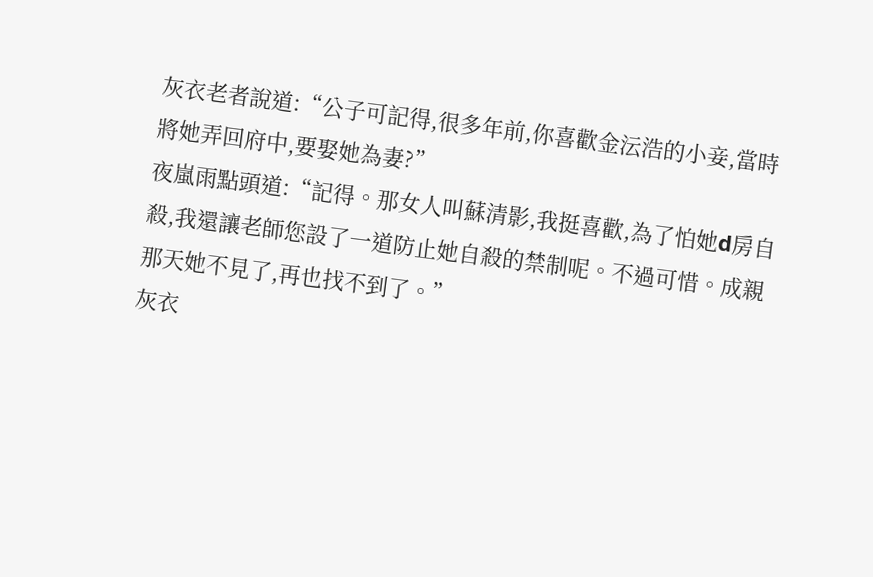灰衣老者說道:“公子可記得,很多年前,你喜歡金沄浩的小妾,當時將她弄回府中,要娶她為妻?”
夜嵐雨點頭道:“記得。那女人叫蘇清影,我挺喜歡,為了怕她d房自殺,我還讓老師您設了一道防止她自殺的禁制呢。不過可惜。成親那天她不見了,再也找不到了。”
灰衣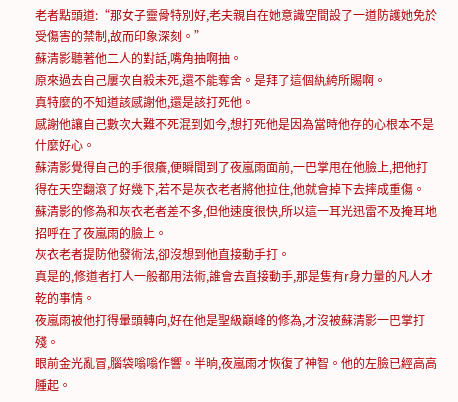老者點頭道:“那女子靈骨特別好,老夫親自在她意識空間設了一道防護她免於受傷害的禁制,故而印象深刻。”
蘇清影聽著他二人的對話,嘴角抽啊抽。
原來過去自己屢次自殺未死,還不能奪舍。是拜了這個紈絝所賜啊。
真特麼的不知道該感謝他,還是該打死他。
感謝他讓自己數次大難不死混到如今,想打死他是因為當時他存的心根本不是什麼好心。
蘇清影覺得自己的手很癢,便瞬間到了夜嵐雨面前,一巴掌甩在他臉上,把他打得在天空翻滾了好幾下,若不是灰衣老者將他拉住,他就會掉下去摔成重傷。
蘇清影的修為和灰衣老者差不多,但他速度很快,所以這一耳光迅雷不及掩耳地招呼在了夜嵐雨的臉上。
灰衣老者提防他發術法,卻沒想到他直接動手打。
真是的,修道者打人一般都用法術,誰會去直接動手,那是隻有r身力量的凡人才乾的事情。
夜嵐雨被他打得暈頭轉向,好在他是聖級巔峰的修為,才沒被蘇清影一巴掌打殘。
眼前金光亂冒,腦袋嗡嗡作響。半晌,夜嵐雨才恢復了神智。他的左臉已經高高腫起。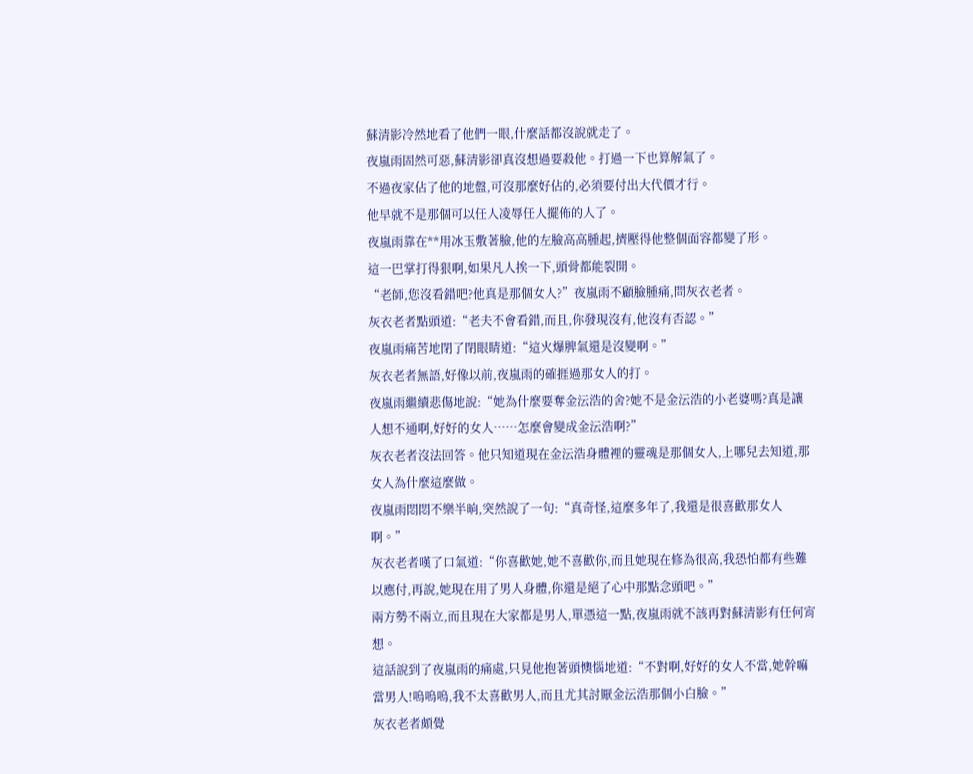蘇清影冷然地看了他們一眼,什麼話都沒說就走了。
夜嵐雨固然可惡,蘇清影卻真沒想過要殺他。打過一下也算解氣了。
不過夜家佔了他的地盤,可沒那麼好佔的,必須要付出大代價才行。
他早就不是那個可以任人凌辱任人擺佈的人了。
夜嵐雨靠在**用冰玉敷著臉,他的左臉高高腫起,擠壓得他整個面容都變了形。
這一巴掌打得狠啊,如果凡人挨一下,頭骨都能裂開。
“老師,您沒看錯吧?他真是那個女人?”夜嵐雨不顧臉腫痛,問灰衣老者。
灰衣老者點頭道:“老夫不會看錯,而且,你發現沒有,他沒有否認。”
夜嵐雨痛苦地閉了閉眼睛道:“這火爆脾氣還是沒變啊。”
灰衣老者無語,好像以前,夜嵐雨的確捱過那女人的打。
夜嵐雨繼續悲傷地說:“她為什麼要奪金沄浩的舍?她不是金沄浩的小老婆嗎?真是讓人想不通啊,好好的女人……怎麼會變成金沄浩啊?”
灰衣老者沒法回答。他只知道現在金沄浩身體裡的靈魂是那個女人,上哪兒去知道,那女人為什麼這麼做。
夜嵐雨悶悶不樂半晌,突然說了一句:“真奇怪,這麼多年了,我還是很喜歡那女人啊。”
灰衣老者嘆了口氣道:“你喜歡她,她不喜歡你,而且她現在修為很高,我恐怕都有些難以應付,再說,她現在用了男人身體,你還是絕了心中那點念頭吧。”
兩方勢不兩立,而且現在大家都是男人,單憑這一點,夜嵐雨就不該再對蘇清影有任何宵想。
這話說到了夜嵐雨的痛處,只見他抱著頭懊惱地道:“不對啊,好好的女人不當,她幹嘛當男人!嗚嗚嗚,我不太喜歡男人,而且尤其討厭金沄浩那個小白臉。”
灰衣老者頗覺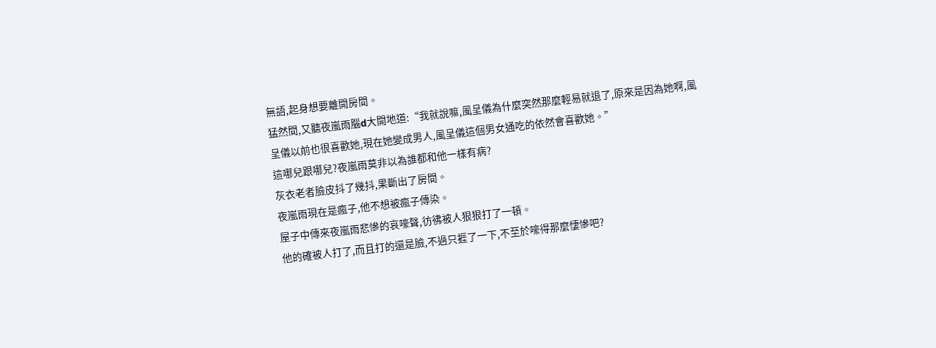無語,起身想要離開房間。
猛然間,又聽夜嵐雨腦d大開地道:“我就說嘛,風呈儀為什麼突然那麼輕易就退了,原來是因為她啊,風呈儀以前也很喜歡她,現在她變成男人,風呈儀這個男女通吃的依然會喜歡她。”
這哪兒跟哪兒?夜嵐雨莫非以為誰都和他一樣有病?
灰衣老者臉皮抖了幾抖,果斷出了房間。
夜嵐雨現在是瘋子,他不想被瘋子傳染。
屋子中傳來夜嵐雨悲慘的哀嚎聲,彷彿被人狠狠打了一頓。
他的確被人打了,而且打的還是臉,不過只捱了一下,不至於嚎得那麼悽慘吧?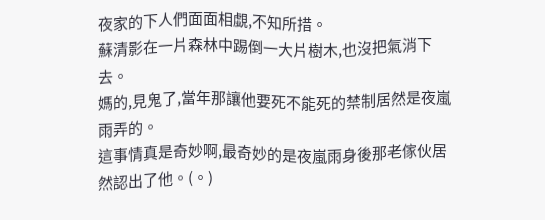夜家的下人們面面相覷,不知所措。
蘇清影在一片森林中踢倒一大片樹木,也沒把氣消下去。
媽的,見鬼了,當年那讓他要死不能死的禁制居然是夜嵐雨弄的。
這事情真是奇妙啊,最奇妙的是夜嵐雨身後那老傢伙居然認出了他。(。)